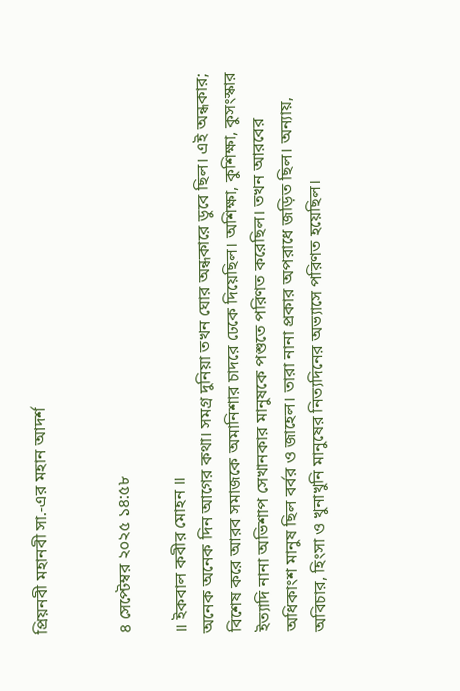প্রিয়নবী মহানবী সা.-এর মহান আদর্শ


৪ সেপ্টেম্বর ২০২৫ ১৪:৫৮

॥ ইকবাল কবীর মোহন ॥
অনেক অনেক দিন আগের কথা। সমগ্র দুনিয়া তখন ঘোর অন্ধকারে ডুবে ছিল। এই অন্ধকার; বিশেষ করে আরব সমাজকে অমানিশার চাদরে ঢেকে দিয়েছিল। অশিক্ষা, কুশিক্ষা, কুসংস্কার ইত্যাদি নানা অভিশাপ সেখানকার মানুষকে পশুতে পরিণত করেছিল। তখন আরবের অধিকাংশ মানুষ ছিল বর্বর ও জাহেল। তারা নানা প্রকার অপরাধে জড়িত ছিল। অন্যায়, অবিচার, হিংসা ও খুনাখুনি মানুষের নিত্যদিনের অভ্যাসে পরিণত হয়েছিল।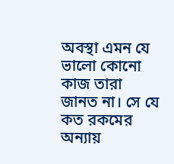অবস্থা এমন যে ভালো কোনো কাজ তারা জানত না। সে যে কত রকমের অন্যায়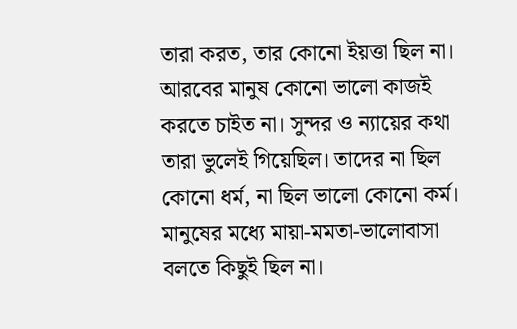তারা করত, তার কোনো ইয়ত্তা ছিল না।
আরবের মানুষ কোনো ভালো কাজই করতে চাইত না। সুন্দর ও ন্যায়ের কথা তারা ভুলেই গিয়েছিল। তাদের না ছিল কোনো ধর্ম, না ছিল ভালো কোনো কর্ম। মানুষের মধ্যে মায়া-মমতা-ভালোবাসা বলতে কিছুই ছিল না।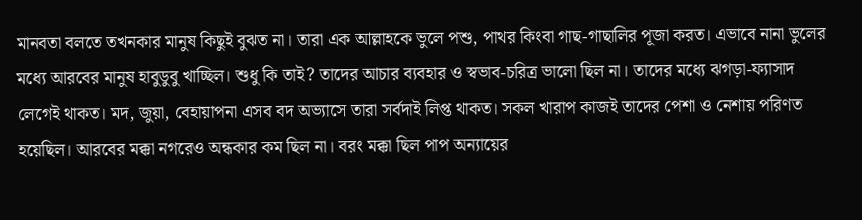মানবতা বলতে তখনকার মানুষ কিছুই বুঝত না। তারা এক আল্লাহকে ভুলে পশু, পাথর কিংবা গাছ-গাছালির পূজা করত। এভাবে নানা ভুলের মধ্যে আরবের মানুষ হাবুডুবু খাচ্ছিল। শুধু কি তাই? তাদের আচার ব্যবহার ও স্বভাব-চরিত্র ভালো ছিল না। তাদের মধ্যে ঝগড়া-ফ্যাসাদ লেগেই থাকত। মদ, জুয়া, বেহায়াপনা এসব বদ অভ্যাসে তারা সর্বদাই লিপ্ত থাকত। সকল খারাপ কাজই তাদের পেশা ও নেশায় পরিণত হয়েছিল। আরবের মক্কা নগরেও অন্ধকার কম ছিল না। বরং মক্কা ছিল পাপ অন্যায়ের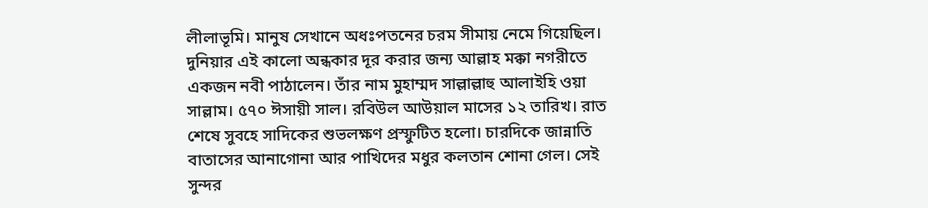লীলাভূমি। মানুষ সেখানে অধঃপতনের চরম সীমায় নেমে গিয়েছিল।
দুনিয়ার এই কালো অন্ধকার দূর করার জন্য আল্লাহ মক্কা নগরীতে একজন নবী পাঠালেন। তাঁর নাম মুহাম্মদ সাল্লাল্লাহু আলাইহি ওয়া সাল্লাম। ৫৭০ ঈসায়ী সাল। রবিউল আউয়াল মাসের ১২ তারিখ। রাত শেষে সুবহে সাদিকের শুভলক্ষণ প্রস্ফুটিত হলো। চারদিকে জান্নাতি বাতাসের আনাগোনা আর পাখিদের মধুর কলতান শোনা গেল। সেই সুন্দর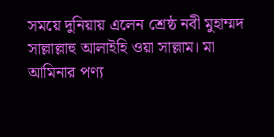সময়ে দুনিয়ায় এলেন শ্রেষ্ঠ নবী মুহাম্মদ সাল্লাল্লাহু আলাইহি ওয়া সাল্লাম। মা আমিনার পণ্য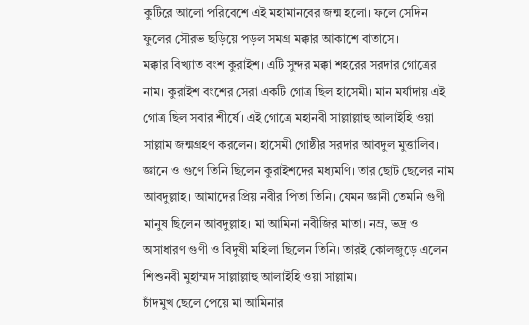কুটিরে আলো পরিবেশে এই মহামানবের জন্ম হলো। ফলে সেদিন ফুলের সৌরভ ছড়িয়ে পড়ল সমগ্র মক্কার আকাশে বাতাসে।
মক্কার বিখ্যাত বংশ কুরাইশ। এটি সুন্দর মক্কা শহরের সরদার গোত্রের নাম। কুরাইশ বংশের সেরা একটি গোত্র ছিল হাসেমী। মান মর্যাদায় এই গোত্র ছিল সবার শীর্ষে। এই গোত্রে মহানবী সাল্লাল্লাহু আলাইহি ওয়া সাল্লাম জন্মগ্রহণ করলেন। হাসেমী গোষ্ঠীর সরদার আবদুল মুত্তালিব। জ্ঞানে ও গুণে তিনি ছিলেন কুরাইশদের মধ্যমণি। তার ছোট ছেলের নাম আবদুল্লাহ। আমাদের প্রিয় নবীর পিতা তিনি। যেমন জ্ঞানী তেমনি গুণী মানুষ ছিলেন আবদুল্লাহ। মা আমিনা নবীজির মাতা। নম্র, ভদ্র ও অসাধারণ গুণী ও বিদুষী মহিলা ছিলেন তিনি। তারই কোলজুড়ে এলেন শিশুনবী মুহাম্মদ সাল্লাল্লাহু আলাইহি ওয়া সাল্লাম।
চাঁদমুখ ছেলে পেয়ে মা আমিনার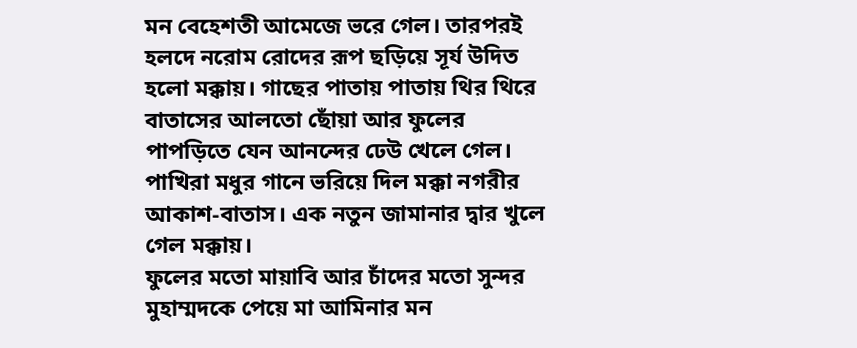মন বেহেশতী আমেজে ভরে গেল। তারপরই হলদে নরোম রোদের রূপ ছড়িয়ে সূর্য উদিত হলো মক্কায়। গাছের পাতায় পাতায় থির থিরে বাতাসের আলতো ছোঁয়া আর ফুলের পাপড়িতে যেন আনন্দের ঢেউ খেলে গেল। পাখিরা মধুর গানে ভরিয়ে দিল মক্কা নগরীর আকাশ-বাতাস। এক নতুন জামানার দ্বার খুলে গেল মক্কায়।
ফুলের মতো মায়াবি আর চাঁদের মতো সুন্দর মুহাম্মদকে পেয়ে মা আমিনার মন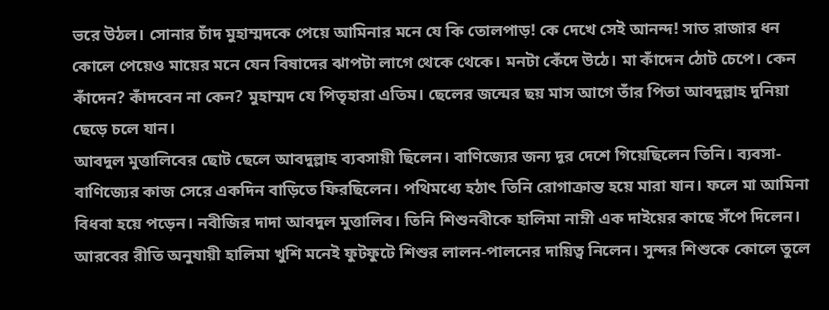ভরে উঠল। সোনার চাঁদ মুহাম্মদকে পেয়ে আমিনার মনে যে কি তোলপাড়! কে দেখে সেই আনন্দ! সাত রাজার ধন কোলে পেয়েও মায়ের মনে যেন বিষাদের ঝাপটা লাগে থেকে থেকে। মনটা কেঁদে উঠে। মা কাঁদেন ঠোট চেপে। কেন কাঁদেন? কাঁদবেন না কেন? মুহাম্মদ যে পিতৃহারা এতিম। ছেলের জন্মের ছয় মাস আগে তাঁর পিতা আবদুল্লাহ দুনিয়া ছেড়ে চলে যান।
আবদুল মুত্তালিবের ছোট ছেলে আবদুল্লাহ ব্যবসায়ী ছিলেন। বাণিজ্যের জন্য দূর দেশে গিয়েছিলেন তিনি। ব্যবসা-বাণিজ্যের কাজ সেরে একদিন বাড়িতে ফিরছিলেন। পথিমধ্যে হঠাৎ তিনি রোগাক্রান্ত হয়ে মারা যান। ফলে মা আমিনা বিধবা হয়ে পড়েন। নবীজির দাদা আবদুল মুত্তালিব। তিনি শিশুনবীকে হালিমা নাম্নী এক দাইয়ের কাছে সঁপে দিলেন। আরবের রীতি অনুযায়ী হালিমা খুশি মনেই ফুটফুটে শিশুর লালন-পালনের দায়িত্ব নিলেন। সুন্দর শিশুকে কোলে তুলে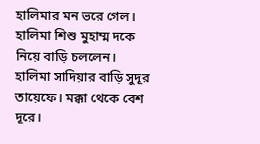হালিমার মন ভরে গেল। হালিমা শিশু মুহাম্ম দকে নিয়ে বাড়ি চললেন। হালিমা সাদিয়ার বাড়ি সুদূর তায়েফে। মক্কা থেকে বেশ দূরে।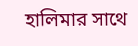হালিমার সাথে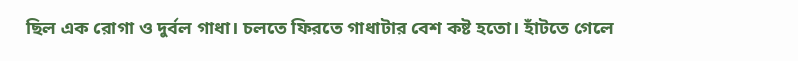ছিল এক রোগা ও দুর্বল গাধা। চলতে ফিরতে গাধাটার বেশ কষ্ট হতো। হাঁটতে গেলে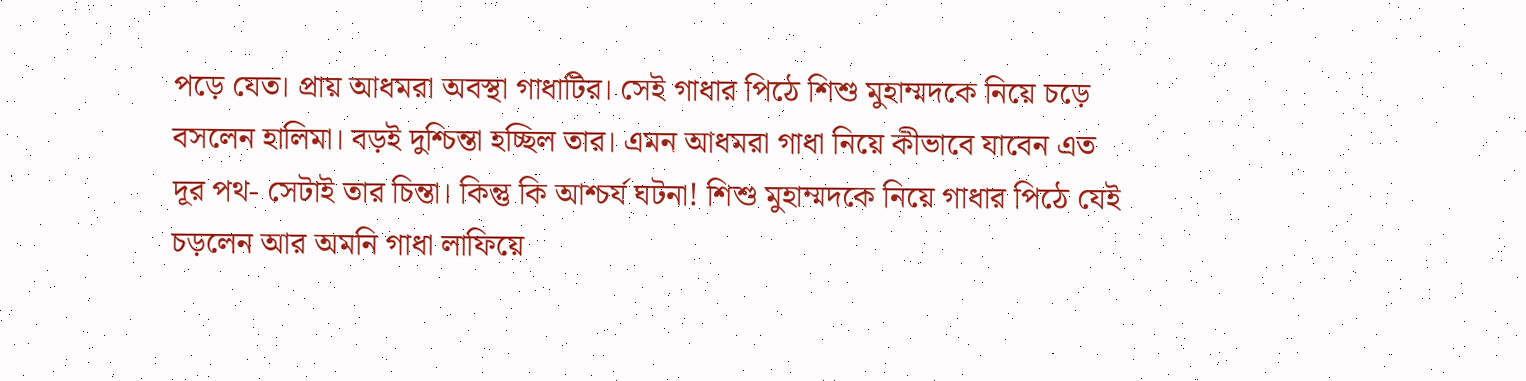পড়ে যেত। প্রায় আধমরা অবস্থা গাধাটির। সেই গাধার পিঠে শিশু মুহাম্মদকে নিয়ে চড়ে বসলেন হালিমা। বড়ই দুশ্চিন্তা হচ্ছিল তার। এমন আধমরা গাধা নিয়ে কীভাবে যাবেন এত দূর পথ- সেটাই তার চিন্তা। কিন্তু কি আশ্চর্য ঘটনা! শিশু মুহাম্মদকে নিয়ে গাধার পিঠে যেই চড়লেন আর অমনি গাধা লাফিয়ে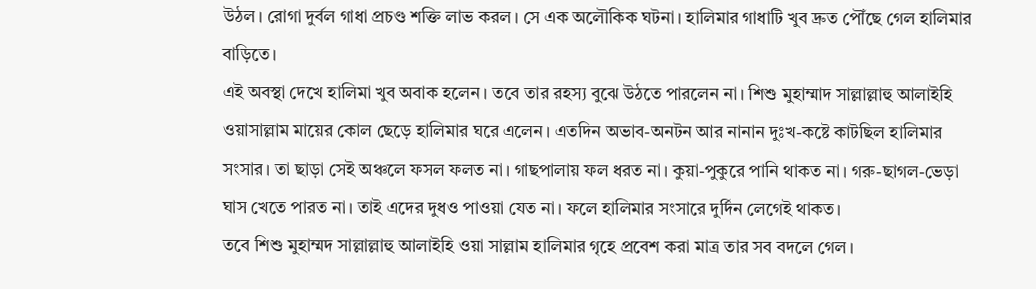উঠল। রোগা দুর্বল গাধা প্রচণ্ড শক্তি লাভ করল। সে এক অলৌকিক ঘটনা। হালিমার গাধাটি খুব দ্রুত পৌঁছে গেল হালিমার বাড়িতে।
এই অবস্থা দেখে হালিমা খুব অবাক হলেন। তবে তার রহস্য বুঝে উঠতে পারলেন না। শিশু মুহাম্মাদ সাল্লাল্লাহু আলাইহি ওয়াসাল্লাম মায়ের কোল ছেড়ে হালিমার ঘরে এলেন। এতদিন অভাব-অনটন আর নানান দুঃখ-কষ্টে কাটছিল হালিমার সংসার। তা ছাড়া সেই অঞ্চলে ফসল ফলত না। গাছপালায় ফল ধরত না। কুয়া-পুকুরে পানি থাকত না। গরু-ছাগল-ভেড়া ঘাস খেতে পারত না। তাই এদের দুধও পাওয়া যেত না। ফলে হালিমার সংসারে দুর্দিন লেগেই থাকত।
তবে শিশু মুহাম্মদ সাল্লাল্লাহু আলাইহি ওয়া সাল্লাম হালিমার গৃহে প্রবেশ করা মাত্র তার সব বদলে গেল।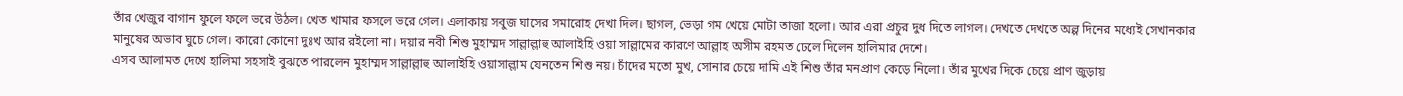তাঁর খেজুর বাগান ফুলে ফলে ভরে উঠল। খেত খামার ফসলে ভরে গেল। এলাকায় সবুজ ঘাসের সমারোহ দেখা দিল। ছাগল, ভেড়া গম খেয়ে মোটা তাজা হলো। আর এরা প্রচুর দুধ দিতে লাগল। দেখতে দেখতে অল্প দিনের মধ্যেই সেখানকার মানুষের অভাব ঘুচে গেল। কারো কোনো দুঃখ আর রইলো না। দয়ার নবী শিশু মুহাম্মদ সাল্লাল্লাহু আলাইহি ওয়া সাল্লামের কারণে আল্লাহ অসীম রহমত ঢেলে দিলেন হালিমার দেশে।
এসব আলামত দেখে হালিমা সহসাই বুঝতে পারলেন মুহাম্মদ সাল্লাল্লাহু আলাইহি ওয়াসাল্লাম যেনতেন শিশু নয়। চাঁদের মতো মুখ, সোনার চেয়ে দামি এই শিশু তাঁর মনপ্রাণ কেড়ে নিলো। তাঁর মুখের দিকে চেয়ে প্রাণ জুড়ায়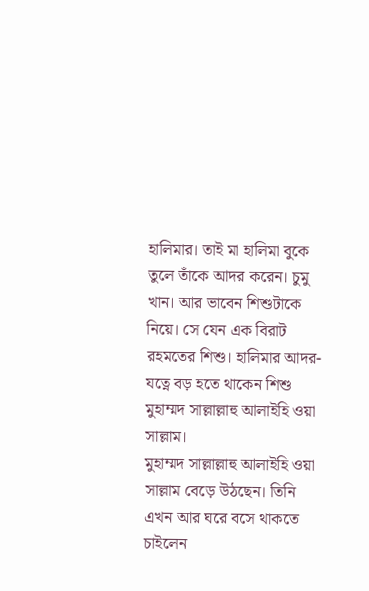হালিমার। তাই মা হালিমা বুকে তুলে তাঁকে আদর করেন। চুমু খান। আর ভাবেন শিশুটাকে নিয়ে। সে যেন এক বিরাট রহমতের শিশু। হালিমার আদর-যত্নে বড় হতে থাকেন শিশু মুহাম্মদ সাল্লাল্লাহু আলাইহি ওয়া সাল্লাম।
মুহাম্মদ সাল্লাল্লাহু আলাইহি ওয়া সাল্লাম বেড়ে উঠছেন। তিনি এখন আর ঘরে বসে থাকতে চাইলেন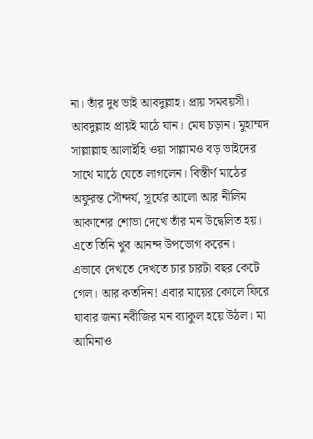না। তাঁর দুধ ভাই আবদুল্লাহ। প্রায় সমবয়সী। আবদুল্লাহ প্রায়ই মাঠে যান। মেষ চড়ান। মুহাম্মদ সাল্লাল্লাহু আলাইহি ওয়া সাল্লামও বড় ভাইদের সাথে মাঠে যেতে লাগলেন। বিস্তীর্ণ মাঠের অফুরন্ত সৌন্দর্য, সূর্যের আলো আর নীলিম আকাশের শোভা দেখে তাঁর মন উদ্বেলিত হয়। এতে তিনি খুব আনন্দ উপভোগ করেন।
এভাবে দেখতে দেখতে চার চারটা বছর কেটে গেল। আর কতদিন! এবার মায়ের কোলে ফিরে যাবার জন্য নবীজির মন ব্যাকুল হয়ে উঠল। মা আমিনাও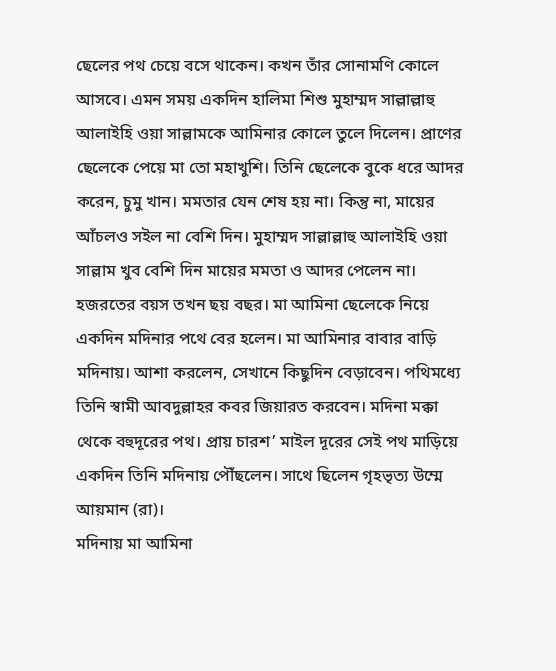ছেলের পথ চেয়ে বসে থাকেন। কখন তাঁর সোনামণি কোলে আসবে। এমন সময় একদিন হালিমা শিশু মুহাম্মদ সাল্লাল্লাহু আলাইহি ওয়া সাল্লামকে আমিনার কোলে তুলে দিলেন। প্রাণের ছেলেকে পেয়ে মা তো মহাখুশি। তিনি ছেলেকে বুকে ধরে আদর করেন, চুমু খান। মমতার যেন শেষ হয় না। কিন্তু না, মায়ের আঁচলও সইল না বেশি দিন। মুহাম্মদ সাল্লাল্লাহু আলাইহি ওয়া সাল্লাম খুব বেশি দিন মায়ের মমতা ও আদর পেলেন না।
হজরতের বয়স তখন ছয় বছর। মা আমিনা ছেলেকে নিয়ে একদিন মদিনার পথে বের হলেন। মা আমিনার বাবার বাড়ি মদিনায়। আশা করলেন, সেখানে কিছুদিন বেড়াবেন। পথিমধ্যে তিনি স্বামী আবদুল্লাহর কবর জিয়ারত করবেন। মদিনা মক্কা থেকে বহুদূরের পথ। প্রায় চারশ’ মাইল দূরের সেই পথ মাড়িয়ে একদিন তিনি মদিনায় পৌঁছলেন। সাথে ছিলেন গৃহভৃত্য উম্মে আয়মান (রা)।
মদিনায় মা আমিনা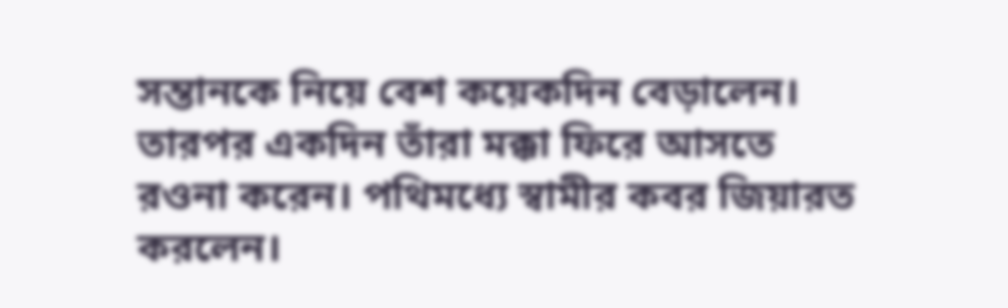সন্তানকে নিয়ে বেশ কয়েকদিন বেড়ালেন। তারপর একদিন তাঁরা মক্কা ফিরে আসতে রওনা করেন। পথিমধ্যে স্বামীর কবর জিয়ারত করলেন।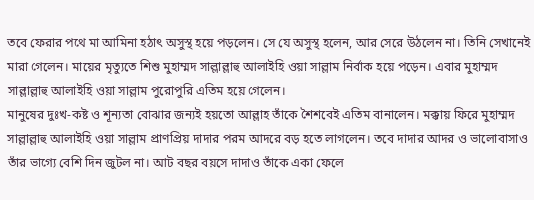তবে ফেরার পথে মা আমিনা হঠাৎ অসুস্থ হয়ে পড়লেন। সে যে অসুস্থ হলেন, আর সেরে উঠলেন না। তিনি সেখানেই মারা গেলেন। মায়ের মৃত্যুতে শিশু মুহাম্মদ সাল্লাল্লাহু আলাইহি ওয়া সাল্লাম নির্বাক হয়ে পড়েন। এবার মুহাম্মদ সাল্লাল্লাহু আলাইহি ওয়া সাল্লাম পুরোপুরি এতিম হয়ে গেলেন।
মানুষের দুঃখ-কষ্ট ও শূন্যতা বোঝার জন্যই হয়তো আল্লাহ তাঁকে শৈশবেই এতিম বানালেন। মক্কায় ফিরে মুহাম্মদ সাল্লাল্লাহু আলাইহি ওয়া সাল্লাম প্রাণপ্রিয় দাদার পরম আদরে বড় হতে লাগলেন। তবে দাদার আদর ও ভালোবাসাও তাঁর ভাগ্যে বেশি দিন জুটল না। আট বছর বয়সে দাদাও তাঁকে একা ফেলে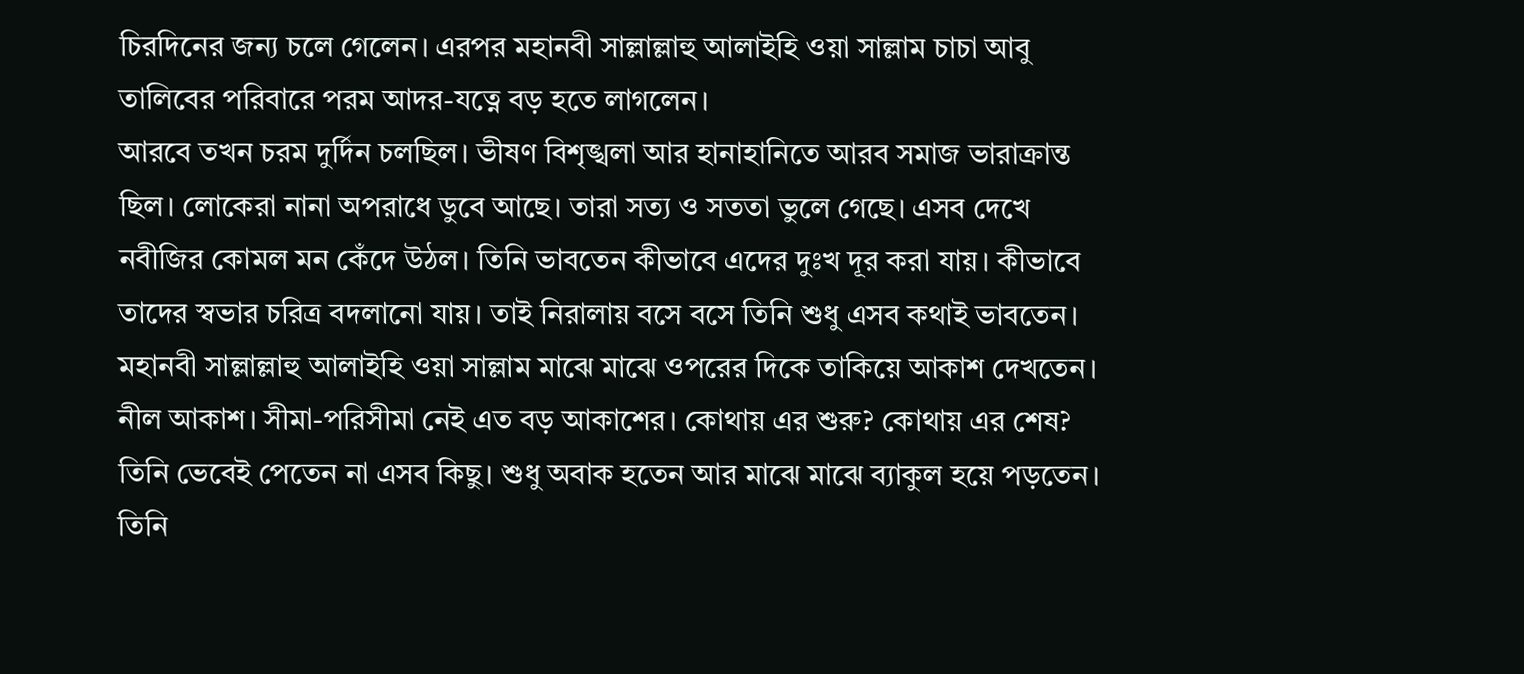চিরদিনের জন্য চলে গেলেন। এরপর মহানবী সাল্লাল্লাহু আলাইহি ওয়া সাল্লাম চাচা আবু তালিবের পরিবারে পরম আদর-যত্নে বড় হতে লাগলেন।
আরবে তখন চরম দুর্দিন চলছিল। ভীষণ বিশৃঙ্খলা আর হানাহানিতে আরব সমাজ ভারাক্রান্ত ছিল। লোকেরা নানা অপরাধে ডুবে আছে। তারা সত্য ও সততা ভুলে গেছে। এসব দেখে নবীজির কোমল মন কেঁদে উঠল। তিনি ভাবতেন কীভাবে এদের দুঃখ দূর করা যায়। কীভাবে তাদের স্বভার চরিত্র বদলানো যায়। তাই নিরালায় বসে বসে তিনি শুধু এসব কথাই ভাবতেন।
মহানবী সাল্লাল্লাহু আলাইহি ওয়া সাল্লাম মাঝে মাঝে ওপরের দিকে তাকিয়ে আকাশ দেখতেন। নীল আকাশ। সীমা-পরিসীমা নেই এত বড় আকাশের। কোথায় এর শুরু? কোথায় এর শেষ? তিনি ভেবেই পেতেন না এসব কিছু। শুধু অবাক হতেন আর মাঝে মাঝে ব্যাকুল হয়ে পড়তেন। তিনি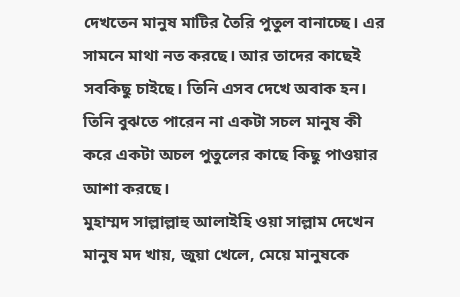দেখতেন মানুষ মাটির তৈরি পুতুল বানাচ্ছে। এর সামনে মাথা নত করছে। আর তাদের কাছেই সবকিছু চাইছে। তিনি এসব দেখে অবাক হন। তিনি বুঝতে পারেন না একটা সচল মানুষ কী করে একটা অচল পুতুলের কাছে কিছু পাওয়ার আশা করছে।
মুহাম্মদ সাল্লাল্লাহু আলাইহি ওয়া সাল্লাম দেখেন মানুষ মদ খায়, জুয়া খেলে, মেয়ে মানুষকে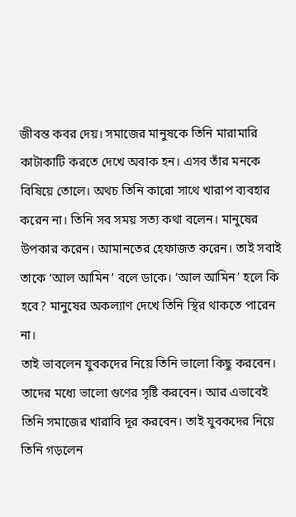জীবন্ত কবর দেয়। সমাজের মানুষকে তিনি মারামারি কাটাকাটি করতে দেখে অবাক হন। এসব তাঁর মনকে বিষিয়ে তোলে। অথচ তিনি কারো সাথে খারাপ ব্যবহার করেন না। তিনি সব সময় সত্য কথা বলেন। মানুষের উপকার করেন। আমানতের হেফাজত করেন। তাই সবাই তাকে ‘আল আমিন’ বলে ডাকে। ‘আল আমিন’ হলে কি হবে? মানুষের অকল্যাণ দেখে তিনি স্থির থাকতে পারেন না।
তাই ভাবলেন যুবকদের নিয়ে তিনি ভালো কিছু করবেন। তাদের মধ্যে ভালো গুণের সৃষ্টি করবেন। আর এভাবেই তিনি সমাজের খারাবি দূর করবেন। তাই যুবকদের নিয়ে তিনি গড়লেন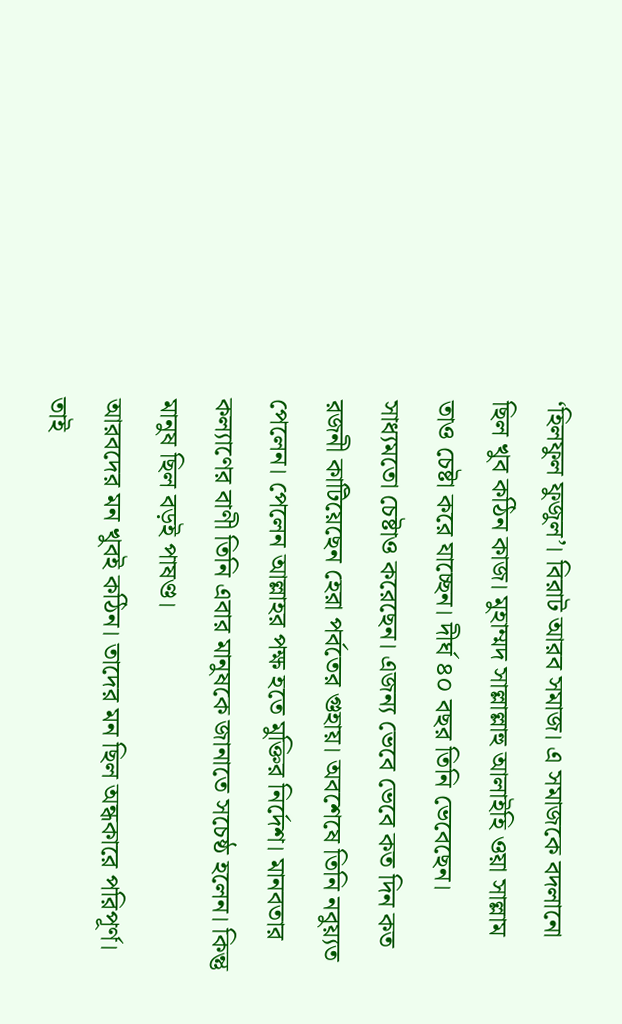‘হিলফুল ফুজুল’। বিরাট আরব সমাজ। এ সমাজকে বদলানো ছিল খুব কঠিন কাজ। মুহাম্মদ সাল্লাল্লাহু আলাইহি ওয়া সাল্লাম তাও চেষ্টা করে যাচ্ছেন। দীর্ঘ ৪০ বছর তিনি ভেবেছেন। সাধ্যমতো চেষ্টাও করেছেন। এজন্য ভেবে ভেবে কত দিন কত রজনী কাটিয়েছেন হেরা পর্বতের গুহায়। অবশেষে তিনি নবুয়্যত পেলেন। পেলেন আল্লাহর পক্ষ হতে মুক্তির নির্দেশ। মানবতার কল্যাণের বাণী তিনি এবার মানুষকে জানাতে সচেষ্ঠ হলেন। কিন্তু মানুষ ছিল বড়ই পাষণ্ড।
আরবদের মন খুবই কঠিন। তাদের মন ছিল অন্ধকারে পরিপূর্ণ। তাই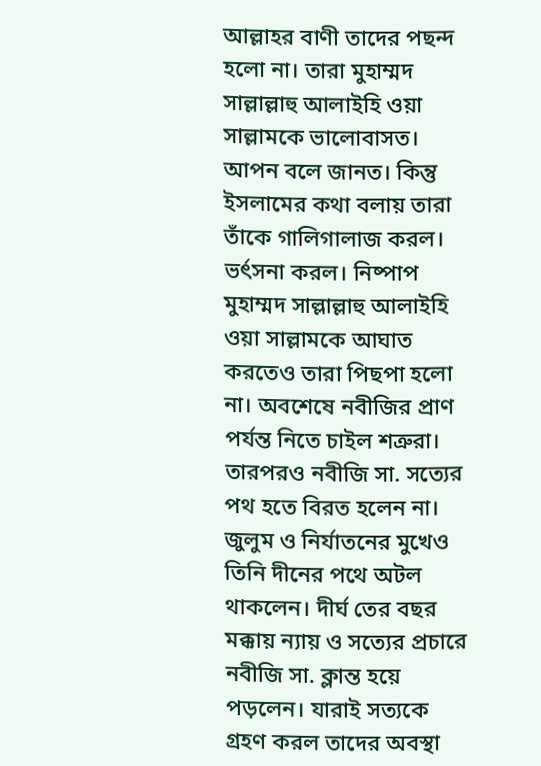আল্লাহর বাণী তাদের পছন্দ হলো না। তারা মুহাম্মদ সাল্লাল্লাহু আলাইহি ওয়া সাল্লামকে ভালোবাসত। আপন বলে জানত। কিন্তু ইসলামের কথা বলায় তারা তাঁকে গালিগালাজ করল। ভর্ৎসনা করল। নিষ্পাপ মুহাম্মদ সাল্লাল্লাহু আলাইহি ওয়া সাল্লামকে আঘাত করতেও তারা পিছপা হলো না। অবশেষে নবীজির প্রাণ পর্যন্ত নিতে চাইল শত্রুরা।
তারপরও নবীজি সা. সত্যের পথ হতে বিরত হলেন না। জুলুম ও নির্যাতনের মুখেও তিনি দীনের পথে অটল থাকলেন। দীর্ঘ তের বছর মক্কায় ন্যায় ও সত্যের প্রচারে নবীজি সা. ক্লান্ত হয়ে পড়লেন। যারাই সত্যকে গ্রহণ করল তাদের অবস্থা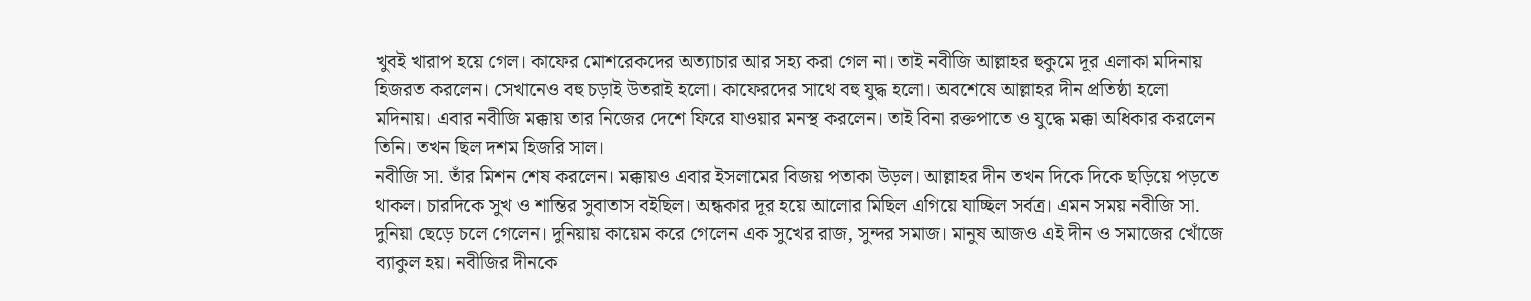খুবই খারাপ হয়ে গেল। কাফের মোশরেকদের অত্যাচার আর সহ্য করা গেল না। তাই নবীজি আল্লাহর হুকুমে দূর এলাকা মদিনায় হিজরত করলেন। সেখানেও বহু চড়াই উতরাই হলো। কাফেরদের সাথে বহু যুদ্ধ হলো। অবশেষে আল্লাহর দীন প্রতিষ্ঠা হলো মদিনায়। এবার নবীজি মক্কায় তার নিজের দেশে ফিরে যাওয়ার মনস্থ করলেন। তাই বিনা রক্তপাতে ও যুদ্ধে মক্কা অধিকার করলেন তিনি। তখন ছিল দশম হিজরি সাল।
নবীজি সা. তাঁর মিশন শেষ করলেন। মক্কায়ও এবার ইসলামের বিজয় পতাকা উড়ল। আল্লাহর দীন তখন দিকে দিকে ছড়িয়ে পড়তে থাকল। চারদিকে সুখ ও শান্তির সুবাতাস বইছিল। অন্ধকার দূর হয়ে আলোর মিছিল এগিয়ে যাচ্ছিল সর্বত্র। এমন সময় নবীজি সা. দুনিয়া ছেড়ে চলে গেলেন। দুনিয়ায় কায়েম করে গেলেন এক সুখের রাজ, সুন্দর সমাজ। মানুষ আজও এই দীন ও সমাজের খোঁজে ব্যাকুল হয়। নবীজির দীনকে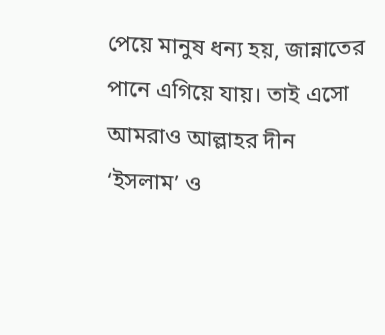পেয়ে মানুষ ধন্য হয়, জান্নাতের পানে এগিয়ে যায়। তাই এসো আমরাও আল্লাহর দীন ‘ইসলাম’ ও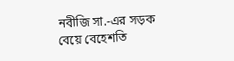নবীজি সা.-এর সড়ক বেয়ে বেহেশতি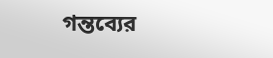গন্তব্যের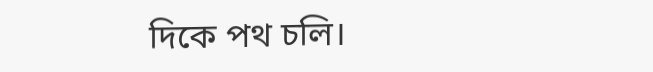দিকে পথ চলি।